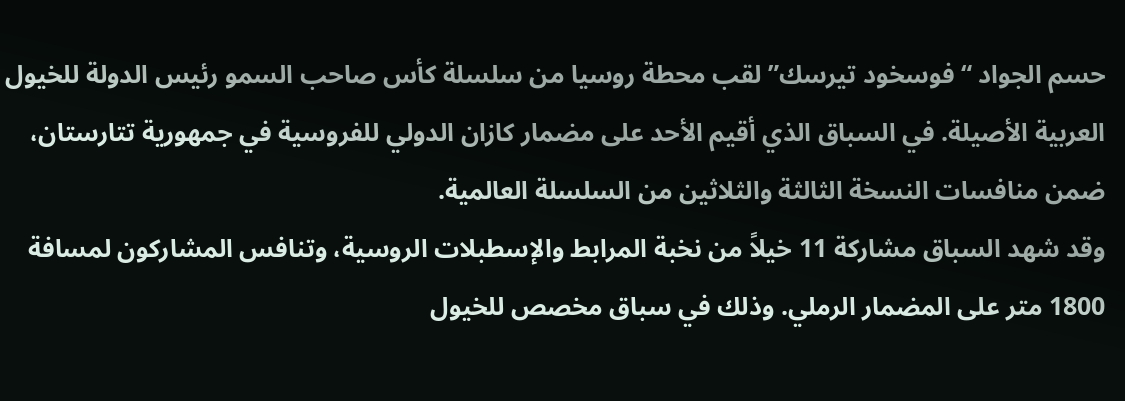حسم الجواد “فوسخود تيرسك” لقب محطة روسيا من سلسلة كأس صاحب السمو رئيس الدولة للخيول العربية الأصيلة. في السباق الذي أقيم الأحد على مضمار كازان الدولي للفروسية في جمهورية تتارستان، ضمن منافسات النسخة الثالثة والثلاثين من السلسلة العالمية.
وقد شهد السباق مشاركة 11 خيلاً من نخبة المرابط والإسطبلات الروسية، وتنافس المشاركون لمسافة 1800 متر على المضمار الرملي. وذلك في سباق مخصص للخيول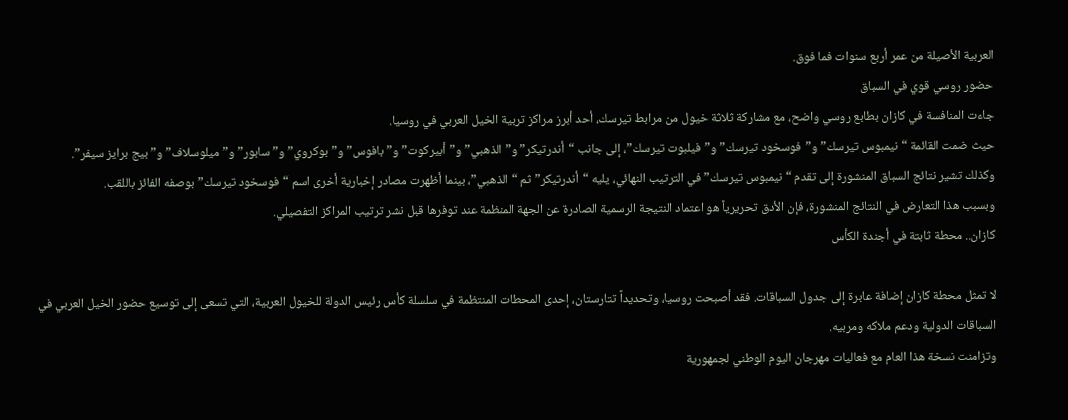العربية الأصيلة من عمر أربع سنوات فما فوق.
حضور روسي قوي في السباق
جاءت المنافسة في كازان بطابع روسي واضح، مع مشاركة ثلاثة خيول من مرابط تيرسك، أحد أبرز مراكز تربية الخيل العربي في روسيا.
حيث ضمت القائمة “نيمبوس تيرسك” و”فوسخود تيرسك” و”فيلبوت تيرسك”، إلى جانب “أندرتيكر” و”الذهبي” و”أبيركوت” و”بافوس” و”بوكروي” و”سابور” و”ميلوسلاف” و”بيج برايز سيفر”.
وكذلك تشير نتائج السباق المنشورة إلى تقدم “نيمبوس تيرسك” في الترتيب النهائي، يليه “أندرتيكر” ثم “الذهبي”، بينما أظهرت مصادر إخبارية أخرى اسم “فوسخود تيرسك” بوصفه الفائز باللقب.
وبسبب هذا التعارض في النتائج المنشورة، فإن الأدق تحريرياً هو اعتماد النتيجة الرسمية الصادرة عن الجهة المنظمة عند توفرها قبل نشر ترتيب المراكز التفصيلي.
كازان.. محطة ثابتة في أجندة الكأس

لا تمثل محطة كازان إضافة عابرة إلى جدول السباقات. فقد أصبحت روسيا، وتحديداً تتارستان، إحدى المحطات المنتظمة في سلسلة كأس رئيس الدولة للخيول العربية، التي تسعى إلى توسيع حضور الخيل العربي في السباقات الدولية ودعم ملاكه ومربيه.
وتزامنت نسخة هذا العام مع فعاليات مهرجان اليوم الوطني لجمهورية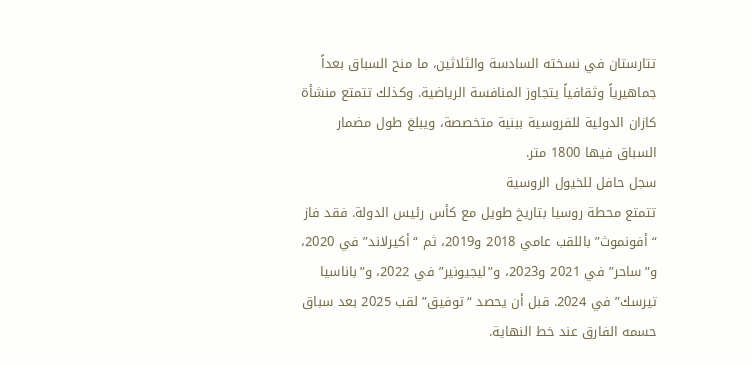تتارستان في نسخته السادسة والثلاثين، ما منح السباق بعداً جماهيرياً وثقافياً يتجاوز المنافسة الرياضية. وكذلك تتمتع منشأة كازان الدولية للفروسية ببنية متخصصة، ويبلغ طول مضمار السباق فيها 1800 متر.
سجل حافل للخيول الروسية
تتمتع محطة روسيا بتاريخ طويل مع كأس رئيس الدولة. فقد فاز “أفونموث” باللقب عامي 2018 و2019، ثم “أكيرلاند” في 2020، و”ساحر” في 2021 و2023، و”ليجيونير” في 2022، و”باناسيا تيرسك” في 2024. قبل أن يحصد “توفيق” لقب 2025 بعد سباق حسمه الفارق عند خط النهاية.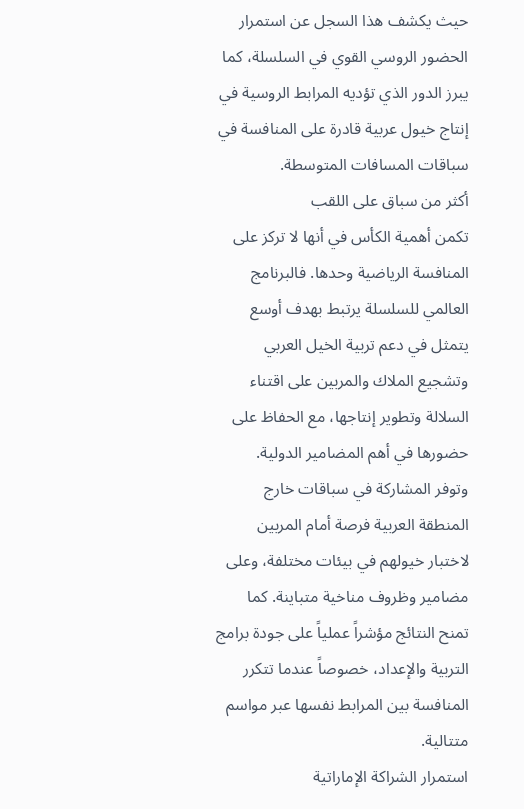حيث يكشف هذا السجل عن استمرار الحضور الروسي القوي في السلسلة، كما يبرز الدور الذي تؤديه المرابط الروسية في إنتاج خيول عربية قادرة على المنافسة في سباقات المسافات المتوسطة.
أكثر من سباق على اللقب
تكمن أهمية الكأس في أنها لا تركز على المنافسة الرياضية وحدها. فالبرنامج العالمي للسلسلة يرتبط بهدف أوسع يتمثل في دعم تربية الخيل العربي وتشجيع الملاك والمربين على اقتناء السلالة وتطوير إنتاجها، مع الحفاظ على حضورها في أهم المضامير الدولية.
وتوفر المشاركة في سباقات خارج المنطقة العربية فرصة أمام المربين لاختبار خيولهم في بيئات مختلفة، وعلى مضامير وظروف مناخية متباينة. كما تمنح النتائج مؤشراً عملياً على جودة برامج التربية والإعداد، خصوصاً عندما تتكرر المنافسة بين المرابط نفسها عبر مواسم متتالية.
استمرار الشراكة الإماراتية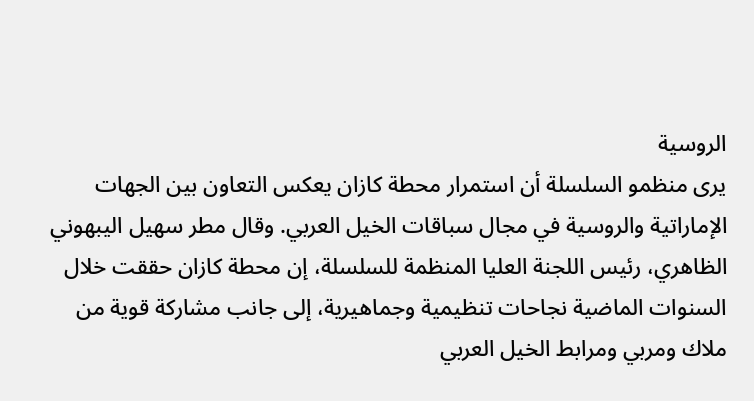الروسية
يرى منظمو السلسلة أن استمرار محطة كازان يعكس التعاون بين الجهات الإماراتية والروسية في مجال سباقات الخيل العربي. وقال مطر سهيل اليبهوني الظاهري، رئيس اللجنة العليا المنظمة للسلسلة، إن محطة كازان حققت خلال السنوات الماضية نجاحات تنظيمية وجماهيرية، إلى جانب مشاركة قوية من ملاك ومربي ومرابط الخيل العربي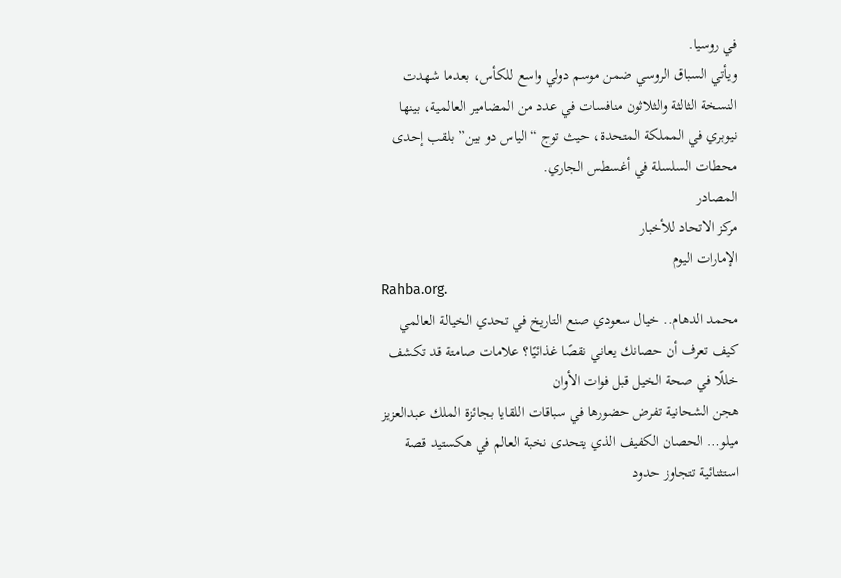في روسيا.
ويأتي السباق الروسي ضمن موسم دولي واسع للكأس، بعدما شهدت النسخة الثالثة والثلاثون منافسات في عدد من المضامير العالمية، بينها نيوبري في المملكة المتحدة، حيث توج “الياس دو بين” بلقب إحدى محطات السلسلة في أغسطس الجاري.
المصادر
مركز الاتحاد للأخبار
الإمارات اليوم
Rahba.org.
محمد الدهام.. خيال سعودي صنع التاريخ في تحدي الخيالة العالمي
كيف تعرف أن حصانك يعاني نقصًا غذائيًا؟ علامات صامتة قد تكشف خللًا في صحة الخيل قبل فوات الأوان
هجن الشحانية تفرض حضورها في سباقات اللقايا بجائزة الملك عبدالعزيز
ميلو… الحصان الكفيف الذي يتحدى نخبة العالم في هكستيد قصة استثنائية تتجاوز حدود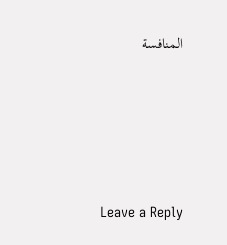المنافسة





Leave a Reply